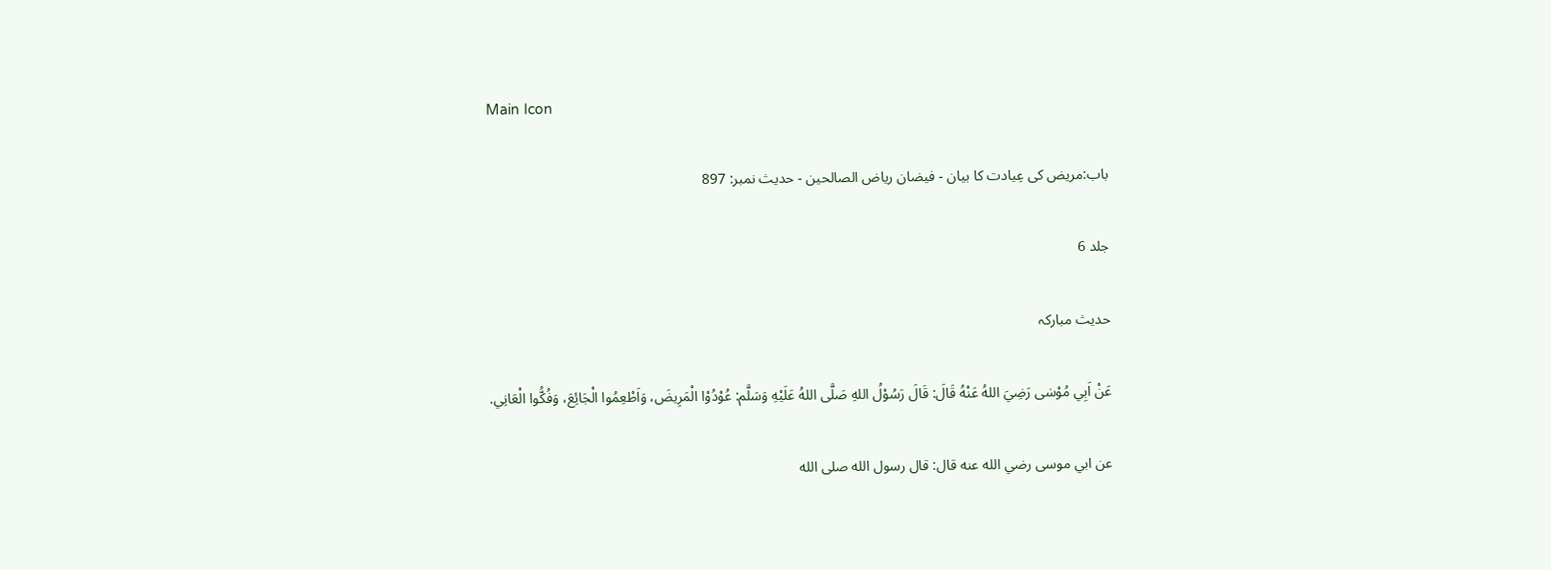Main Icon

باب:مریض کی عِیادت کا بیان - فیضان ریاض الصالحین - حدیث نمبر: 897

جلد 6

حدیث مبارکہ

عَنْ اَبِي مُوْسٰى رَضِيَ اللهُ عَنْهُ قَالَ: قَالَ رَسُوْلُ اللهِ صَلَّى اللهُ عَلَيْهِ وَسَلَّم: عُوْدُوْا الْمَرِيضَ، وَاَطْعِمُوا الْجَائِعَ، وَفُكُّوا الْعَانِي.

عن ابي موسى رضي الله عنه قال: قال رسول الله صلى الله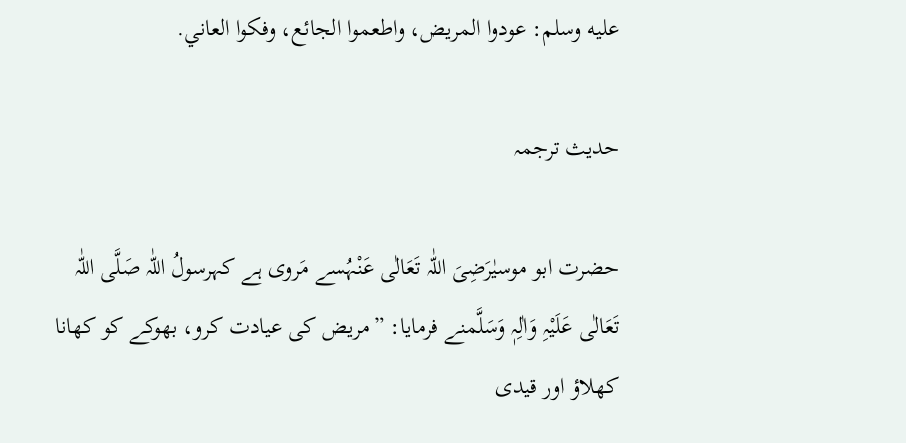عليه وسلم: عودوا المريض، واطعموا الجائع، وفكوا العاني.

حدیث ترجمہ

حضرت ابو موسیٰرَضِیَ اللّٰہ تَعَالٰی عَنْہُسے مَروی ہے کہرسولُ اللّٰہ صَلَّی اللّٰہ تَعَالٰی عَلَیْہِ وَاٰلِہٖ وَسَلَّمنے فرمایا: ”مریض کی عیادت کرو، بھوکے کو کھانا کھلاؤ اور قیدی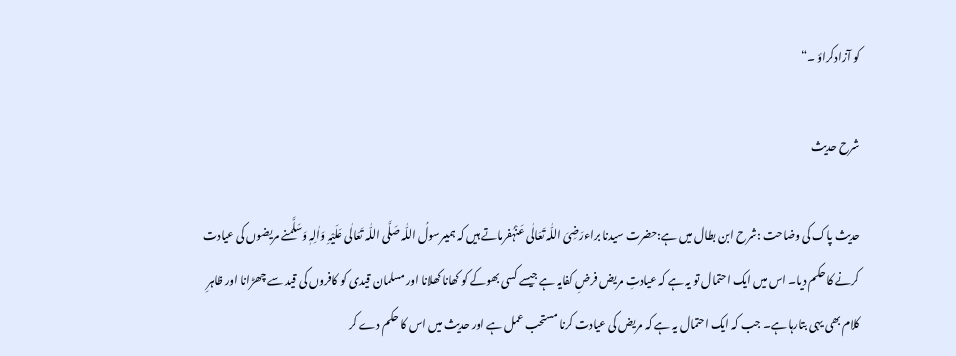کو آزادکراؤ ۔“

شرح حدیث

حدیث پاک کی وضاحت :شرح ابن بطال میں ہے:حضرت سیدنا براءرَضِیَ اللّٰہ تَعَالٰی عَنْہُفرماتے ہیں کہ ہمیںرسولُ اللّٰہ صَلَّی اللّٰہ تَعَالٰی عَلَیْہِ وَاٰلِہٖ وَسَلَّمنے مریضوں کی عیادت کرنے کا حکم دیا۔ اس میں ایک احتمال تو یہ ہے کہ عیادتِ مریض فرضِ کفایہ ہے جیسے کسی بھوکے کو کھانا کھلانا اور مسلمان قیدی کو کافروں کی قید سے چھڑانا اور ظاہرِ کلام بھی یہی بتارہا ہے۔ جب کہ ایک احتمال یہ ہے کہ مریض کی عیادت کرنا مستحب عمل ہے اور حدیث میں اس کا حکم دے کر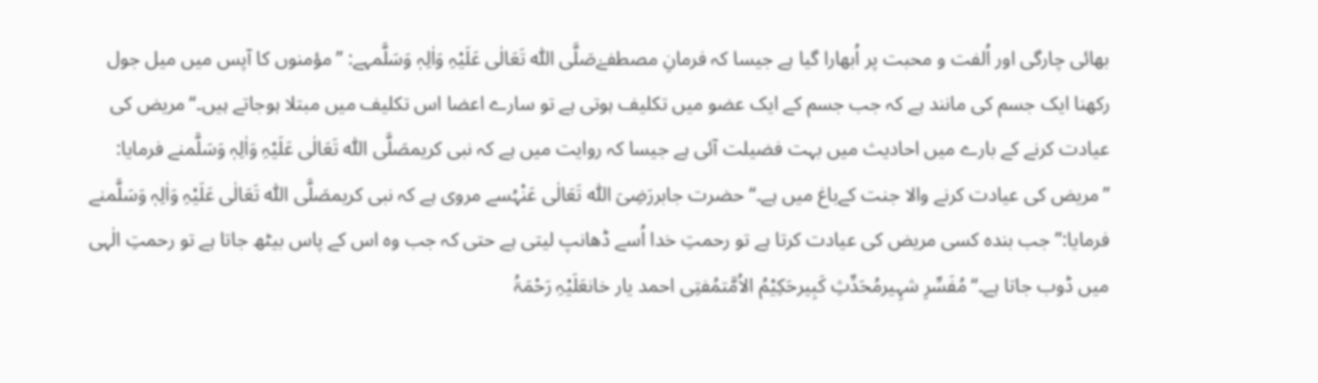بھائی چارگی اور اُلفت و محبت پر اُبھارا گیا ہے جیسا کہ فرمانِ مصطفےٰصَلَّی اللّٰہ تَعَالٰی عَلَیْہِ وَاٰلِہٖ وَسَلَّمہے: ”مؤمنوں کا آپس میں میل جول رکھنا ایک جسم کی مانند ہے کہ جب جسم کے ایک عضو میں تکلیف ہوتی ہے تو سارے اعضا اس تکلیف میں مبتلا ہوجاتے ہیں۔“مریض کی عیادت کرنے کے بارے میں احادیث میں بہت فضیلت آئی ہے جیسا کہ روایت میں ہے کہ نبی کریمصَلَّی اللّٰہ تَعَالٰی عَلَیْہِ وَاٰلِہٖ وَسَلَّمنے فرمایا: ”مریض کی عیادت کرنے والا جنت کےباغ میں ہے۔“ حضرت جابررَضِیَ اللّٰہ تَعَالٰی عَنْہُسے مروی ہے کہ نبی کریمصَلَّی اللّٰہ تَعَالٰی عَلَیْہِ وَاٰلِہٖ وَسَلَّمنے فرمایا:”جب بندہ کسی مریض کی عیادت کرتا ہے تو رحمتِ خدا اُسے ڈھانپ لیتی ہے حتی کہ جب وہ اس کے پاس بیٹھ جاتا ہے تو رحمتِ الٰہی میں ڈوب جاتا ہے۔“مُفَسِّرِ شہِیرمُحَدِّثِ کَبِیرحَکِیْمُ الاُمَّتمُفتِی احمد یار خانعَلَیْہِ رَحْمَۃُ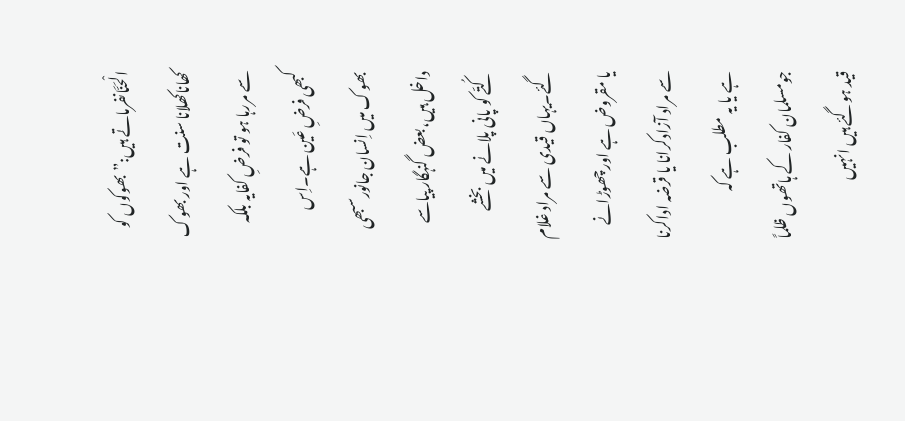الْحَنَّانفرماتے ہیں:” بھوکوں کو کھاناکھلانا سنت ہے اور بھوک سے مررہا ہو تو فرضِ کفایہ بلکہ کبھی فرضِ عَین ہے۔اِس بھوک میں اِنسان جانورسبھی داخل ہیں،بعض گنہگار پیاسے کُتّے کو پانی پلانے میں بخشے گئے۔یہاں قیدی سے مراد غلام یا مقروض ہے اورچھوڑانے سے مراد آزادکرانا یا قرضہ اداکرنا ہے یا یہ مطلب ہے کہ جومسلمان کفار کے ہاتھوں ظلماً قید ہوگئے ہیں انہیں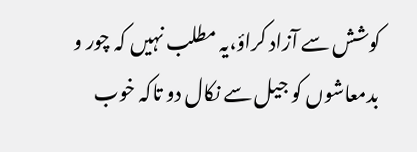کوشش سے آزاد کراؤ،یہ مطلب نہیں کہ چور و بدمعاشوں کو جیل سے نکال دو تاکہ خوب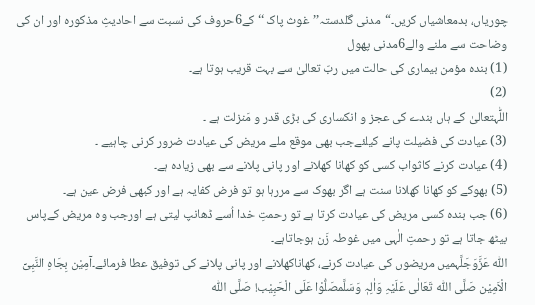چوریاں، بدمعاشیاں کریں۔“مدنی گلدستہ’’غوث پاک ‘‘کے6حروف کی نسبت سے احادیثِ مذکورہ اور ان کی وضاحت سے ملنے والے6مدنی پھول
(1) بندہ مؤمن بیماری کی حالت میں ربّ تعالیٰ سے بہت قریب ہوتا ہے۔
(2)
اللّٰہتعالیٰ کے ہاں بندے کی عجز و انکساری کی بڑی قدر و مَنزلت ہے ۔
(3) عیادت کی فضیلت پانے کیلئےجب بھی موقع ملے مریض کی عیادت ضرور کرنی چاہیے ۔
(4) عیادت کرنے کاثواب کسی کو کھانا کھلانے اور پانی پلانے سے بھی زیادہ ہے۔
(5) بھوکے کو کھانا کھلانا سنت ہے اگر بھوک سے مررہا ہو تو فرض کفایہ ہے اور کبھی فرض عین ہے۔
(6) جب بندہ کسی مریض کی عیادت کرتا ہے تو رحمتِ خدا اُسے ڈھانپ لیتی ہے اورجب وہ مریض کےپاس بیٹھ جاتا ہے تو رحمتِ الٰہی میں غوطہ زَن ہوجاتاہے۔
اللّٰہ عَزَّوَجَلَّہمیں مریضوں کی عیادت کرنے، کھاناکھلانے اور پانی پلانے کی توفیق عطا فرمائے۔آمِیْن بِجَاہِ النَّبِیِّ الْاَمِیْن صَلَّی اللّٰہ تَعَالٰی عَلَیْہِ وَاٰلِہٖ وَسَلَّمصَلُّوْا عَلَی الْحَبِیْب! صَلَّی اللّٰہ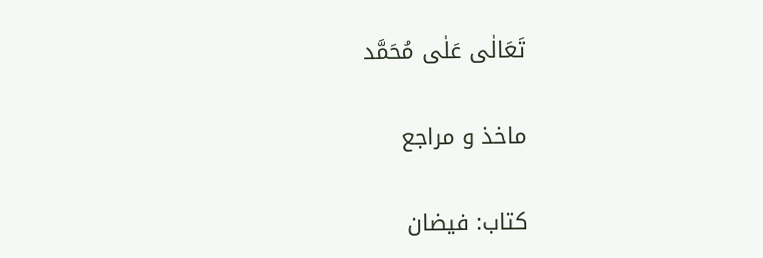تَعَالٰی عَلٰی مُحَمَّد

ماخذ و مراجع

کتاب: فیضان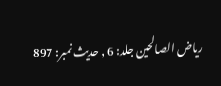ریاض الصالحین جلد: 6 , حدیث نمبر: 897